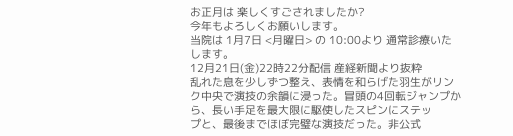お正月は 楽しくすごされましたか?
今年もよろしくお願いします。
当院は 1月7日 <月曜日> の 10:00より 通常診療いたします。
12月21日(金)22時22分配信 産経新聞より抜粋
乱れた息を少しずつ整え、表情を和らげた羽生がリンク中央で演技の余韻に浸った。冒頭の4回転ジャンプから、長い手足を最大限に駆使したスピンにステッ
プと、最後までほぼ完璧な演技だった。非公式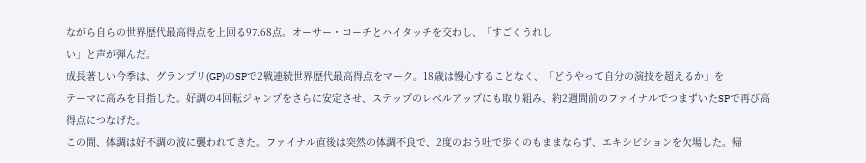ながら自らの世界歴代最高得点を上回る97.68点。オーサー・コーチとハイタッチを交わし、「すごくうれし
い」と声が弾んだ。
成長著しい今季は、グランプリ(GP)のSPで2戦連続世界歴代最高得点をマーク。18歳は慢心することなく、「どうやって自分の演技を超えるか」を
テーマに高みを目指した。好調の4回転ジャンプをさらに安定させ、ステップのレベルアップにも取り組み、約2週間前のファイナルでつまずいたSPで再び高
得点につなげた。
この間、体調は好不調の波に襲われてきた。ファイナル直後は突然の体調不良で、2度のおう吐で歩くのもままならず、エキシビションを欠場した。帰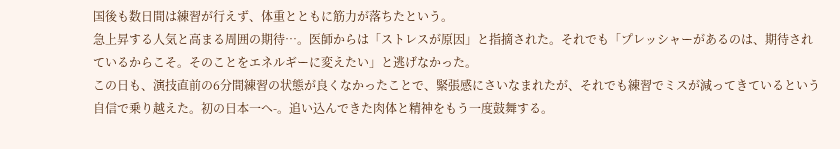国後も数日間は練習が行えず、体重とともに筋力が落ちたという。
急上昇する人気と高まる周囲の期待…。医師からは「ストレスが原因」と指摘された。それでも「プレッシャーがあるのは、期待されているからこそ。そのことをエネルギーに変えたい」と逃げなかった。
この日も、演技直前の6分間練習の状態が良くなかったことで、緊張感にさいなまれたが、それでも練習でミスが減ってきているという自信で乗り越えた。初の日本一へ-。追い込んできた肉体と精神をもう一度鼓舞する。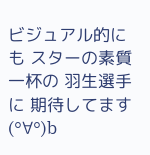ビジュアル的にも スターの素質一杯の 羽生選手に 期待してます(°∀°)b